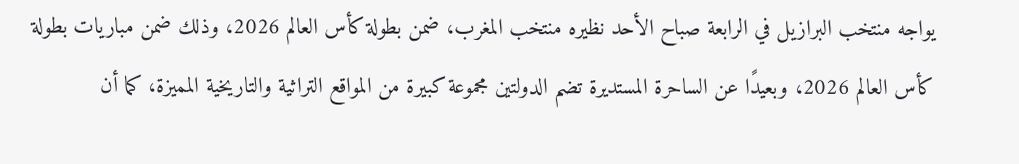يواجه منتخب البرازيل في الرابعة صباح الأحد نظيره منتخب المغرب، ضمن بطولة كأس العالم 2026، وذلك ضمن مباريات بطولة كأس العالم 2026، وبعيدًا عن الساحرة المستديرة تضم الدولتين مجموعة كبيرة من المواقع التراثية والتاريخية المميزة، كما أن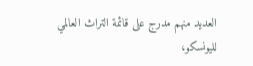العديد منهم مدرج على قائمة التراث العالمي لليونسكو،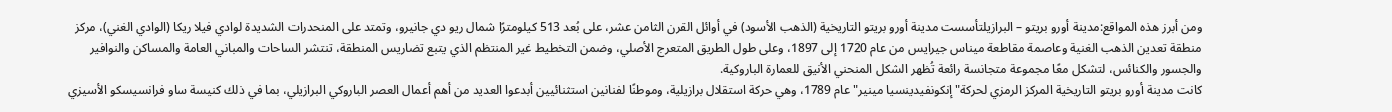ومن أبرز هذه المواقع:مدينة أورو بريتو – البرازيلتأسست مدينة أورو بريتو التاريخية (الذهب الأسود) في أوائل القرن الثامن عشر، على بُعد 513 كيلومترًا شمال ريو دي جانيرو، وتمتد على المنحدرات الشديدة لوادي فيلا ريكا (الوادي الغني)، مركز منطقة تعدين الذهب الغنية وعاصمة مقاطعة ميناس جيرايس من عام 1720 إلى 1897، وعلى طول الطريق المتعرج الأصلي، وضمن التخطيط غير المنتظم الذي يتبع تضاريس المنطقة، تنتشر الساحات والمباني العامة والمساكن والنوافير والجسور والكنائس، لتشكل معًا مجموعة متجانسة رائعة تُظهر الشكل المنحني الأنيق للعمارة الباروكية.
كانت مدينة أورو بريتو التاريخية المركز الرمزي لحركة" إنكونفيدينسيا مينير" عام 1789، وهي حركة استقلال برازيلية، وموطنًا لفنانين استثنائيين أبدعوا العديد من أهم أعمال العصر الباروكي البرازيلي، بما في ذلك كنيسة ساو فرانسيسكو الأسيزي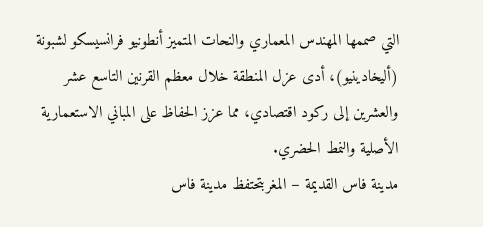التي صممها المهندس المعماري والنحات المتميز أنطونيو فرانسيسكو لشبونة (أليخادينيو)، أدى عزل المنطقة خلال معظم القرنين التاسع عشر والعشرين إلى ركود اقتصادي، مما عزز الحفاظ على المباني الاستعمارية الأصلية والنمط الحضري.
مدينة فاس القديمة – المغربتحتفظ مدينة فاس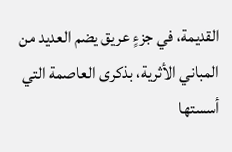القديمة، في جزءٍ عريق يضم العديد من المباني الأثرية، بذكرى العاصمة التي أسستها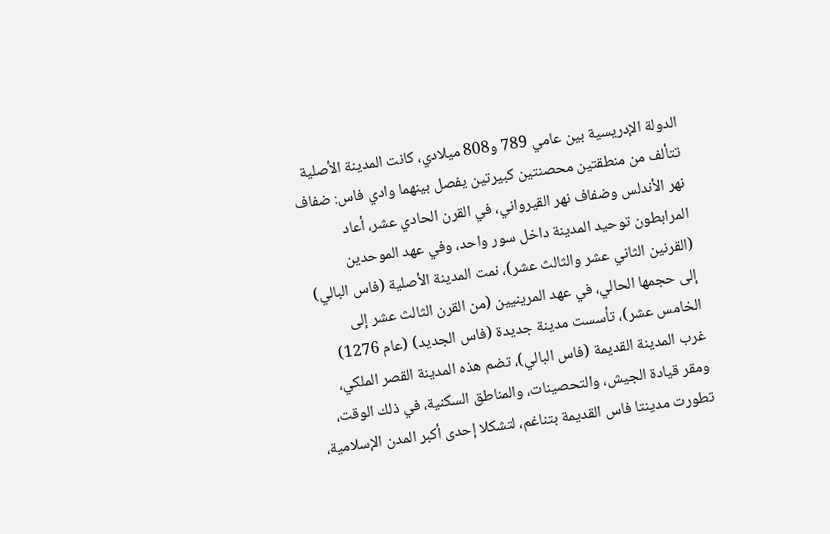الدولة الإدريسية بين عامي 789 و808 ميلادي، كانت المدينة الأصلية تتألف من منطقتين محصنتين كبيرتين يفصل بينهما وادي فاس: ضفاف نهر الأندلس وضفاف نهر القيرواني، في القرن الحادي عشر، أعاد المرابطون توحيد المدينة داخل سور واحد، وفي عهد الموحدين (القرنين الثاني عشر والثالث عشر)، نمت المدينة الأصلية (فاس البالي) إلى حجمها الحالي، في عهد المرينيين (من القرن الثالث عشر إلى الخامس عشر)، تأسست مدينة جديدة (فاس الجديد) (عام 1276) غرب المدينة القديمة (فاس البالي)، تضم هذه المدينة القصر الملكي، ومقر قيادة الجيش، والتحصينات، والمناطق السكنية، في ذلك الوقت، تطورت مدينتا فاس القديمة بتناغم، لتشكلا إحدى أكبر المدن الإسلامية،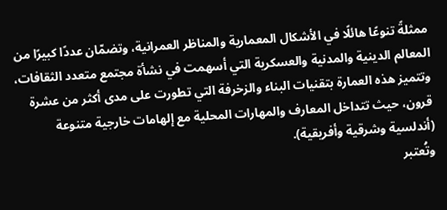ممثلةً تنوعًا هائلًا في الأشكال المعمارية والمناظر العمرانية، وتضمّان عددًا كبيرًا من المعالم الدينية والمدنية والعسكرية التي أسهمت في نشأة مجتمع متعدد الثقافات، وتتميز هذه العمارة بتقنيات البناء والزخرفة التي تطورت على مدى أكثر من عشرة قرون، حيث تتداخل المعارف والمهارات المحلية مع إلهامات خارجية متنوعة (أندلسية وشرقية وأفريقية).
وتُعتبر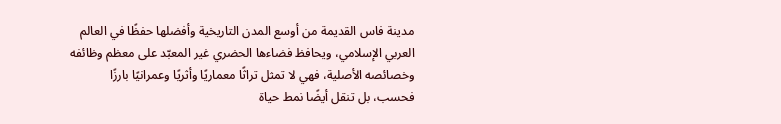مدينة فاس القديمة من أوسع المدن التاريخية وأفضلها حفظًا في العالم العربي الإسلامي، ويحافظ فضاءها الحضري غير المعبّد على معظم وظائفه وخصائصه الأصلية، فهي لا تمثل تراثًا معماريًا وأثريًا وعمرانيًا بارزًا فحسب، بل تنقل أيضًا نمط حياة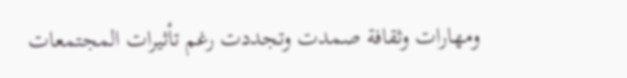ومهارات وثقافة صمدت وتجددت رغم تأثيرات المجتمعات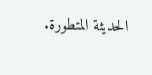الحديثة المتطورة.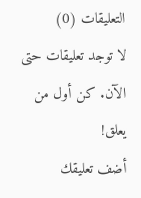التعليقات (0)
لا توجد تعليقات حتى الآن. كن أول من يعلق!
أضف تعليقك